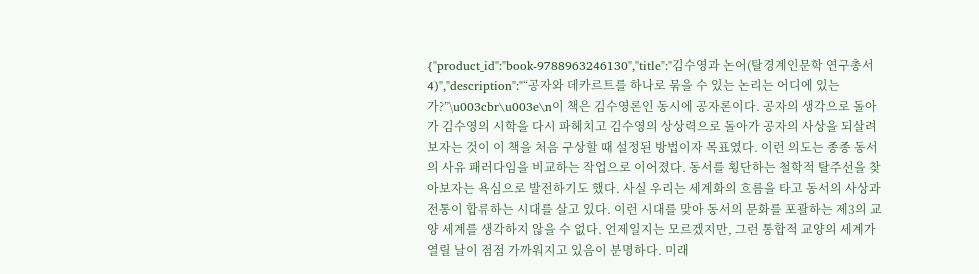{"product_id":"book-9788963246130","title":"김수영과 논어(탈경계인문학 연구총서 4)","description":"“공자와 데카르트를 하나로 묶을 수 있는 논리는 어디에 있는가?”\u003cbr\u003e\n이 책은 김수영론인 동시에 공자론이다. 공자의 생각으로 돌아가 김수영의 시학을 다시 파헤치고 김수영의 상상력으로 돌아가 공자의 사상을 되살려보자는 것이 이 책을 처음 구상할 때 설정된 방법이자 목표였다. 이런 의도는 종종 동서의 사유 패러다임을 비교하는 작업으로 이어졌다. 동서를 횡단하는 철학적 탈주선을 찾아보자는 욕심으로 발전하기도 했다. 사실 우리는 세계화의 흐름을 타고 동서의 사상과 전통이 합류하는 시대를 살고 있다. 이런 시대를 맞아 동서의 문화를 포괄하는 제3의 교양 세계를 생각하지 않을 수 없다. 언제일지는 모르겠지만, 그런 통합적 교양의 세계가 열릴 날이 점점 가까워지고 있음이 분명하다. 미래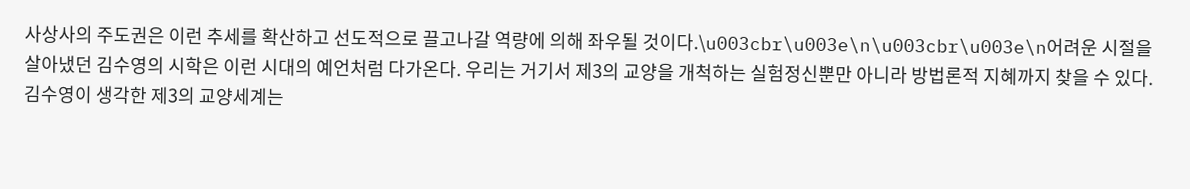사상사의 주도권은 이런 추세를 확산하고 선도적으로 끌고나갈 역량에 의해 좌우될 것이다.\u003cbr\u003e\n\u003cbr\u003e\n어려운 시절을 살아냈던 김수영의 시학은 이런 시대의 예언처럼 다가온다. 우리는 거기서 제3의 교양을 개척하는 실험정신뿐만 아니라 방법론적 지혜까지 찾을 수 있다. 김수영이 생각한 제3의 교양세계는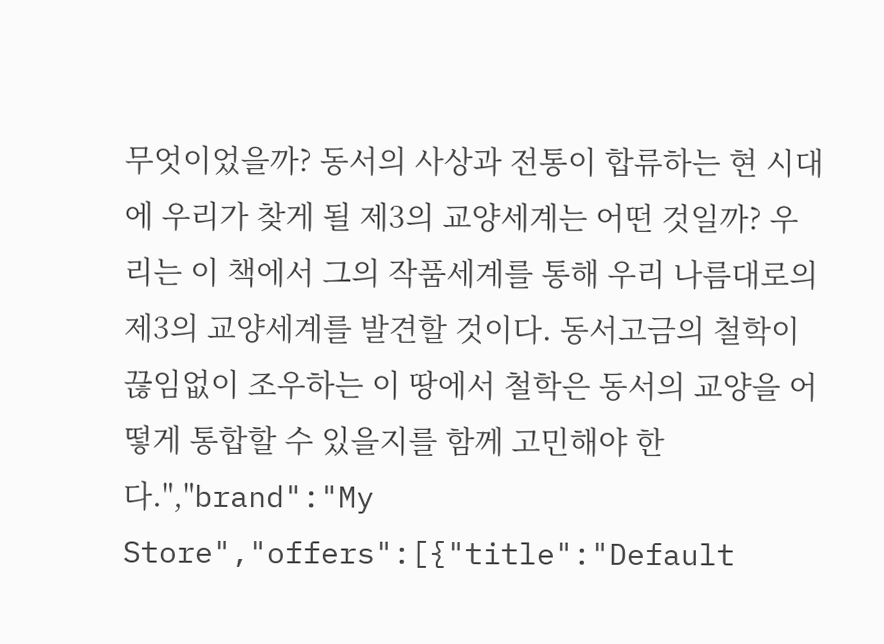무엇이었을까? 동서의 사상과 전통이 합류하는 현 시대에 우리가 찾게 될 제3의 교양세계는 어떤 것일까? 우리는 이 책에서 그의 작품세계를 통해 우리 나름대로의 제3의 교양세계를 발견할 것이다. 동서고금의 철학이 끊임없이 조우하는 이 땅에서 철학은 동서의 교양을 어떻게 통합할 수 있을지를 함께 고민해야 한다.","brand":"My Store","offers":[{"title":"Default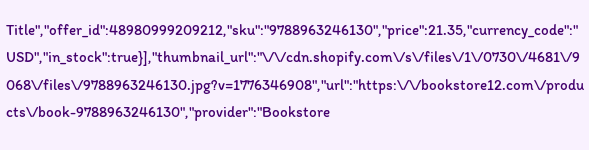Title","offer_id":48980999209212,"sku":"9788963246130","price":21.35,"currency_code":"USD","in_stock":true}],"thumbnail_url":"\/\/cdn.shopify.com\/s\/files\/1\/0730\/4681\/9068\/files\/9788963246130.jpg?v=1776346908","url":"https:\/\/bookstore12.com\/products\/book-9788963246130","provider":"Bookstore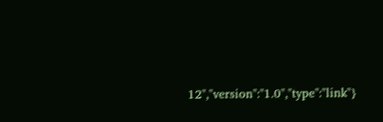12","version":"1.0","type":"link"}